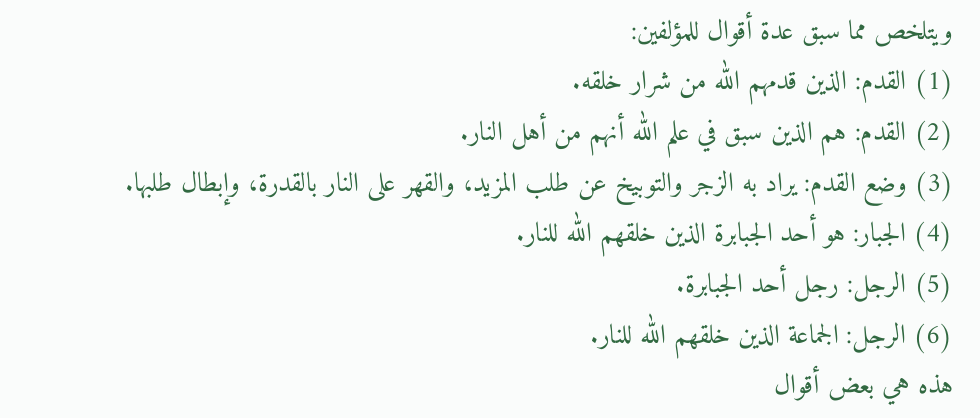ويتلخص مما سبق عدة أقوال للمؤلفين:
(1) القدم: الذين قدمهم الله من شرار خلقه.
(2) القدم: هم الذين سبق في علم الله أنهم من أهل النار.
(3) وضع القدم: يراد به الزجر والتوبيخ عن طلب المزيد، والقهر على النار بالقدرة، وإبطال طلبها.
(4) الجبار: هو أحد الجبابرة الذين خلقهم الله للنار.
(5) الرجل: رجل أحد الجبابرة.
(6) الرجل: الجماعة الذين خلقهم الله للنار.
هذه هي بعض أقوال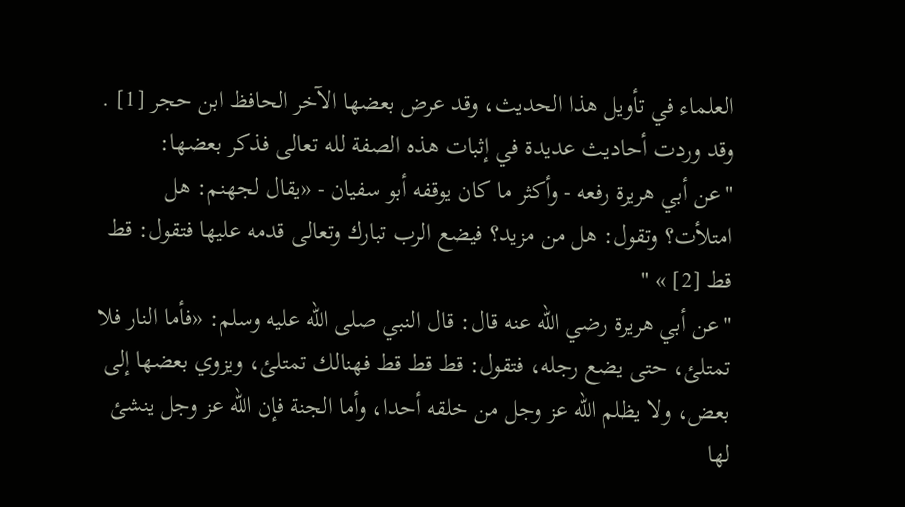العلماء في تأويل هذا الحديث، وقد عرض بعضها الآخر الحافظ ابن حجر [1] .
وقد وردت أحاديث عديدة في إثبات هذه الصفة لله تعالى فذكر بعضها:
"عن أبي هريرة رفعه - وأكثر ما كان يوقفه أبو سفيان - «يقال لجهنم: هل امتلأت؟ وتقول: هل من مزيد؟ فيضع الرب تبارك وتعالى قدمه عليها فتقول: قط قط [2] » "
"عن أبي هريرة رضي الله عنه قال: قال النبي صلى الله عليه وسلم: «فأما النار فلا تمتلئ، حتى يضع رجله، فتقول: قط قط قط فهنالك تمتلئ، ويزوي بعضها إلى بعض، ولا يظلم الله عز وجل من خلقه أحدا، وأما الجنة فإن الله عز وجل ينشئ لها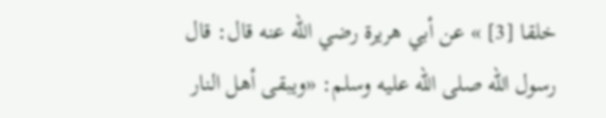خلقا [3] » عن أبي هريرة رضي الله عنه قال: قال رسول الله صلى الله عليه وسلم: «ويبقى أهل النار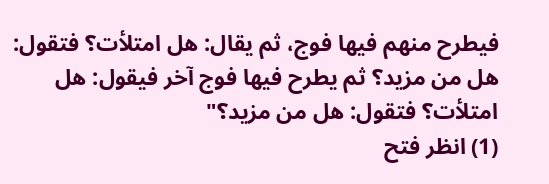فيطرح منهم فيها فوج، ثم يقال: هل امتلأت؟ فتقول: هل من مزيد؟ ثم يطرح فيها فوج آخر فيقول: هل امتلأت؟ فتقول: هل من مزيد؟"
(1) انظر فتح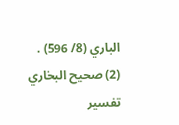الباري (8/ 596) .
(2) صحيح البخاري تفسير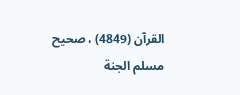القرآن (4849) ، صحيح مسلم الجنة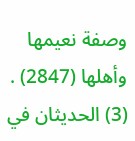وصفة نعيمها وأهلها (2847) .
(3) الحديثان في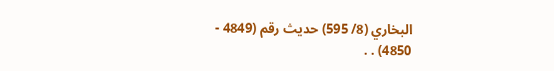البخاري (8/ 595) حديث رقم (4849 - 4850) . .